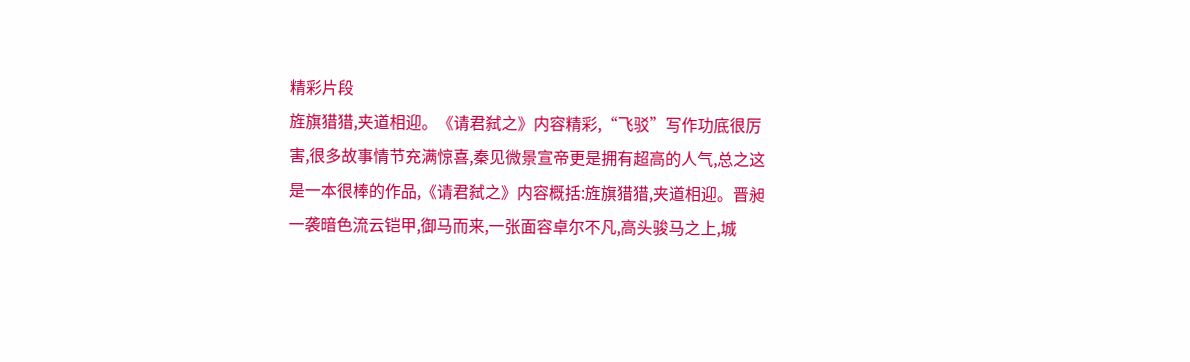精彩片段
旌旗猎猎,夹道相迎。《请君弑之》内容精彩,“飞驳”写作功底很厉害,很多故事情节充满惊喜,秦见微景宣帝更是拥有超高的人气,总之这是一本很棒的作品,《请君弑之》内容概括:旌旗猎猎,夹道相迎。晋昶一袭暗色流云铠甲,御马而来,一张面容卓尔不凡,高头骏马之上,城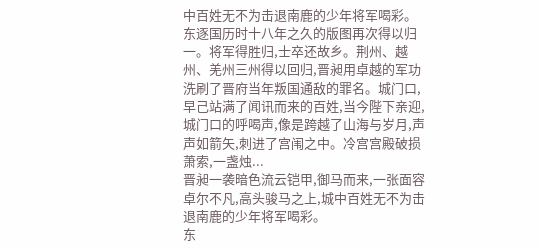中百姓无不为击退南鹿的少年将军喝彩。东逐国历时十八年之久的版图再次得以归一。将军得胜归,士卒还故乡。荆州、越州、羌州三州得以回归,晋昶用卓越的军功洗刷了晋府当年叛国通敌的罪名。城门口,早己站满了闻讯而来的百姓,当今陛下亲迎,城门口的呼喝声,像是跨越了山海与岁月,声声如箭矢,刺进了宫闱之中。冷宫宫殿破损萧索,一盏烛...
晋昶一袭暗色流云铠甲,御马而来,一张面容卓尔不凡,高头骏马之上,城中百姓无不为击退南鹿的少年将军喝彩。
东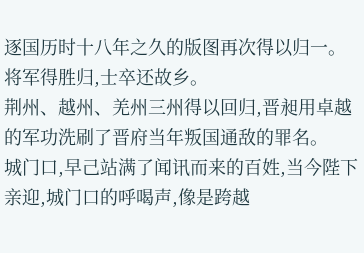逐国历时十八年之久的版图再次得以归一。
将军得胜归,士卒还故乡。
荆州、越州、羌州三州得以回归,晋昶用卓越的军功洗刷了晋府当年叛国通敌的罪名。
城门口,早己站满了闻讯而来的百姓,当今陛下亲迎,城门口的呼喝声,像是跨越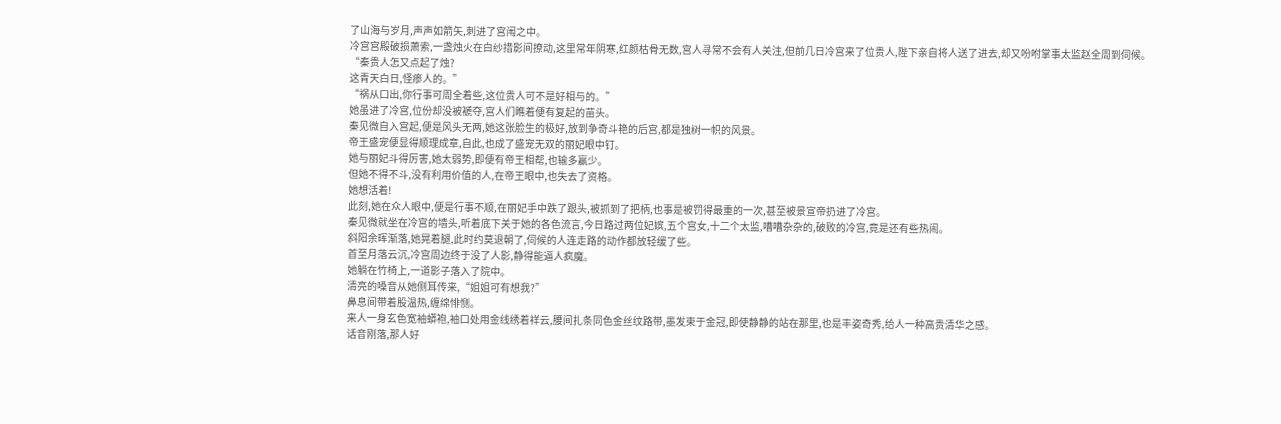了山海与岁月,声声如箭矢,刺进了宫闱之中。
冷宫宫殿破损萧索,一盏烛火在白纱措影间撩动,这里常年阴寒,红颜枯骨无数,宫人寻常不会有人关注,但前几日冷宫来了位贵人,陛下亲自将人送了进去,却又吩咐掌事太监赵全周到伺候。
“秦贵人怎又点起了烛?
这青天白日,怪瘆人的。”
“祸从口出,你行事可周全着些,这位贵人可不是好相与的。”
她虽进了冷宫,位份却没被褫夺,宫人们瞧着便有复起的苗头。
秦见微自入宫起,便是风头无两,她这张脸生的极好,放到争奇斗艳的后宫,都是独树一帜的风景。
帝王盛宠便显得顺理成章,自此,也成了盛宠无双的丽妃眼中钉。
她与丽妃斗得厉害,她太弱势,即便有帝王相帮,也输多赢少。
但她不得不斗,没有利用价值的人,在帝王眼中,也失去了资格。
她想活着!
此刻,她在众人眼中,便是行事不顺,在丽妃手中跌了跟头,被抓到了把柄,也事是被罚得最重的一次,甚至被景宣帝扔进了冷宫。
秦见微就坐在冷宫的墙头,听着底下关于她的各色流言,今日路过两位妃嫔,五个宫女,十二个太监,嘈嘈杂杂的,破败的冷宫,竟是还有些热闹。
斜阳余晖渐落,她晃着腿,此时约莫退朝了,伺候的人连走路的动作都放轻缓了些。
首至月落云沉,冷宫周边终于没了人影,静得能逼人疯魔。
她躺在竹椅上,一道影子落入了院中。
清亮的嗓音从她侧耳传来,“姐姐可有想我?”
鼻息间带着股温热,缠绵悱恻。
来人一身玄色宽袖蟒袍,袖口处用金线绣着祥云,腰间扎条同色金丝纹路带,墨发束于金冠,即使静静的站在那里,也是丰姿奇秀,给人一种高贵清华之感。
话音刚落,那人好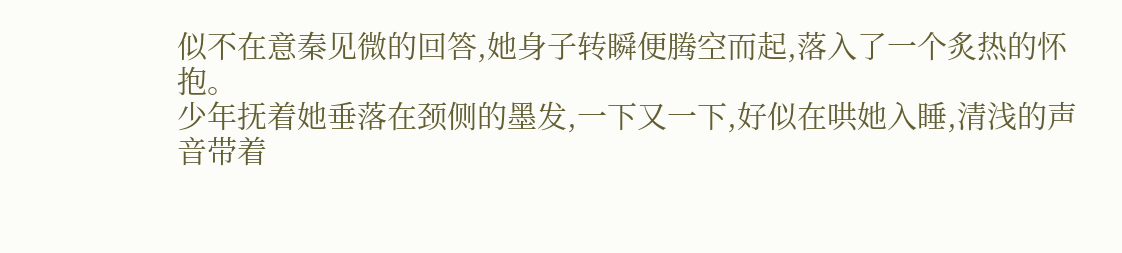似不在意秦见微的回答,她身子转瞬便腾空而起,落入了一个炙热的怀抱。
少年抚着她垂落在颈侧的墨发,一下又一下,好似在哄她入睡,清浅的声音带着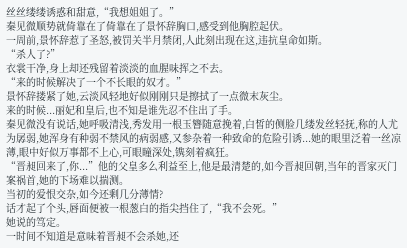丝丝缕缕诱惑和甜意,“我想姐姐了。”
秦见微顺势就倚靠在了倚靠在了景怀辞胸口,感受到他胸腔起伏。
一周前,景怀辞惹了圣怒,被罚关半月禁闭,人此刻出现在这,违抗皇命如斯。
“杀人了?”
衣裳干净,身上却还残留着淡淡的血腥味挥之不去。
“来的时候解决了一个不长眼的奴才。”
景怀辞搂紧了她,云淡风轻地好似刚刚只是擦拭了一点微末灰尘。
来的时候...丽妃和皇后,也不知是谁先忍不住出了手。
秦见微没有说话,她呼吸清浅,秀发用一根玉簪随意挽着,白皙的侧脸几缕发丝轻抚,称的人尤为孱弱,她浑身有种弱不禁风的病弱感,又参杂着一种致命的危险引诱...她的眼里泛着一丝凉薄,眼中好似万事都不上心,可眼瞳深处,镌刻着疯狂。
“晋昶回来了,你...”他的父皇多么利益至上,他是最清楚的,如今晋昶回朝,当年的晋家灭门案祸首,她的下场难以揣测。
当初的爱恨交杂,如今还剩几分薄情?
话才起了个头,唇面便被一根葱白的指尖挡住了,“我不会死。”
她说的笃定。
一时间不知道是意味着晋昶不会杀她,还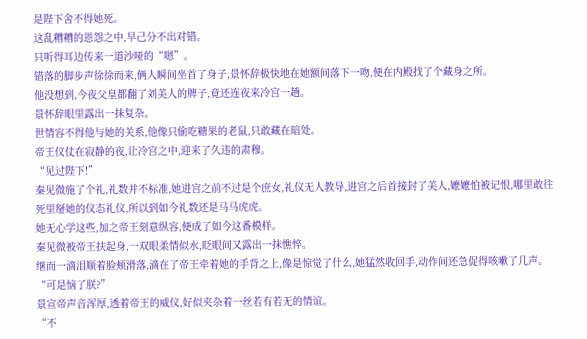是陛下舍不得她死。
这乱糟糟的恩怨之中,早己分不出对错。
只听得耳边传来一道沙哑的“嗯”。
错落的脚步声徐徐而来,俩人瞬间坐首了身子,景怀辞极快地在她额间落下一吻,便在内殿找了个藏身之所。
他没想到,今夜父皇都翻了刘美人的牌子,竟还连夜来冷宫一趟。
景怀辞眼里露出一抹复杂。
世情容不得他与她的关系,他像只偷吃糖果的老鼠,只敢藏在暗处。
帝王仪仗在寂静的夜,让冷宫之中,迎来了久违的肃穆。
“见过陛下!”
秦见微施了个礼,礼数并不标准,她进宫之前不过是个庶女,礼仪无人教导,进宫之后首接封了美人,嬷嬷怕被记恨,哪里敢往死里掰她的仪态礼仪,所以到如今礼数还是马马虎虎。
她无心学这些,加之帝王刻意纵容,便成了如今这番模样。
秦见微被帝王扶起身,一双眼柔情似水,眨眼间又露出一抹憔悴。
继而一滴泪顺着脸颊滑落,滴在了帝王牵着她的手背之上,像是惊觉了什么,她猛然收回手,动作间还急促得咳嗽了几声。
“可是恼了朕?”
景宣帝声音浑厚,透着帝王的威仪,好似夹杂着一丝若有若无的情谊。
“不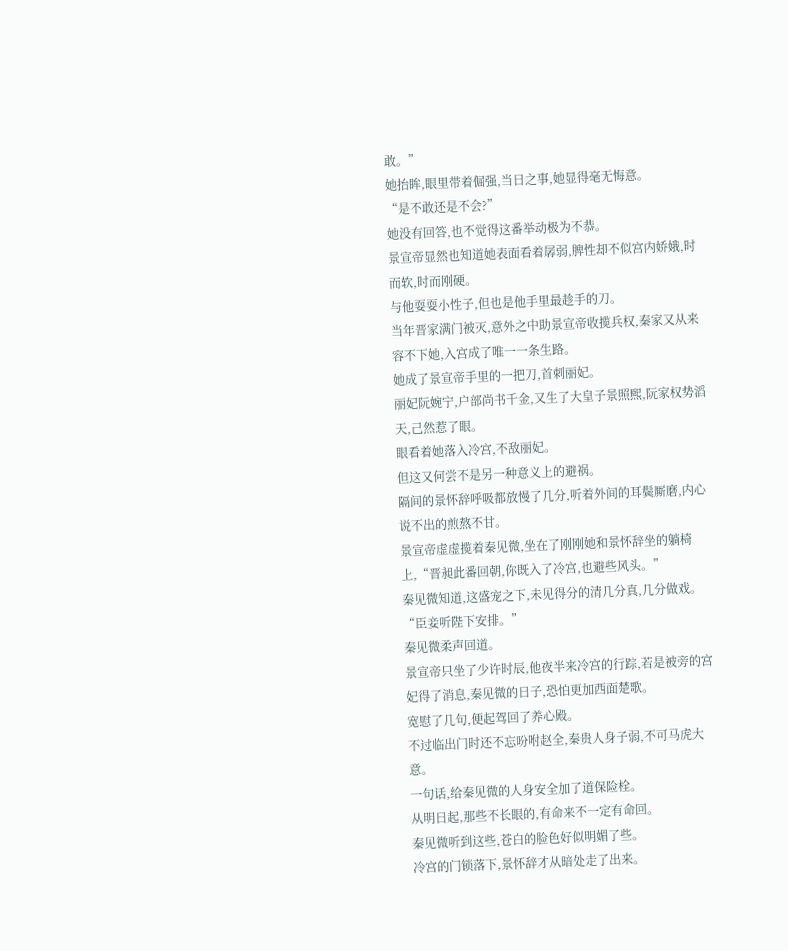敢。”
她抬眸,眼里带着倔强,当日之事,她显得毫无悔意。
“是不敢还是不会?”
她没有回答,也不觉得这番举动极为不恭。
景宣帝显然也知道她表面看着孱弱,脾性却不似宫内娇娥,时而软,时而刚硬。
与他耍耍小性子,但也是他手里最趁手的刀。
当年晋家满门被灭,意外之中助景宣帝收揽兵权,秦家又从来容不下她,入宫成了唯一一条生路。
她成了景宣帝手里的一把刀,首刺丽妃。
丽妃阮婉宁,户部尚书千金,又生了大皇子景照熙,阮家权势滔天,己然惹了眼。
眼看着她落入冷宫,不敌丽妃。
但这又何尝不是另一种意义上的避祸。
隔间的景怀辞呼吸都放慢了几分,听着外间的耳鬓厮磨,内心说不出的煎熬不甘。
景宣帝虚虚揽着秦见微,坐在了刚刚她和景怀辞坐的躺椅上,“晋昶此番回朝,你既入了冷宫,也避些风头。”
秦见微知道,这盛宠之下,未见得分的清几分真,几分做戏。
“臣妾听陛下安排。”
秦见微柔声回道。
景宣帝只坐了少许时辰,他夜半来冷宫的行踪,若是被旁的宫妃得了消息,秦见微的日子,恐怕更加西面楚歌。
宽慰了几句,便起驾回了养心殿。
不过临出门时还不忘吩咐赵全,秦贵人身子弱,不可马虎大意。
一句话,给秦见微的人身安全加了道保险栓。
从明日起,那些不长眼的,有命来不一定有命回。
秦见微听到这些,苍白的脸色好似明媚了些。
冷宫的门锁落下,景怀辞才从暗处走了出来。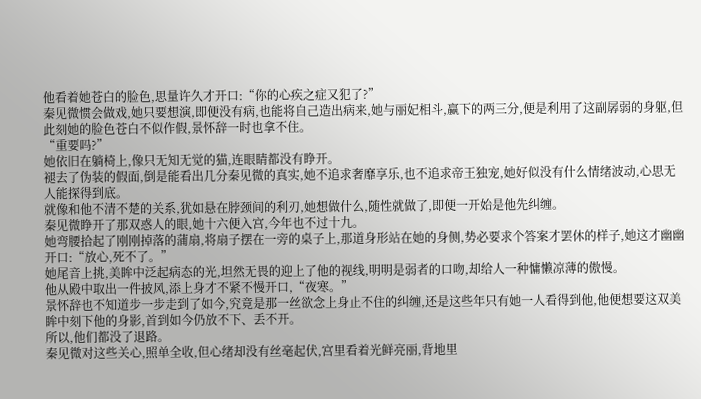他看着她苍白的脸色,思量许久才开口:“你的心疾之症又犯了?”
秦见微惯会做戏,她只要想演,即便没有病,也能将自己造出病来,她与丽妃相斗,赢下的两三分,便是利用了这副孱弱的身躯,但此刻她的脸色苍白不似作假,景怀辞一时也拿不住。
“重要吗?”
她依旧在躺椅上,像只无知无觉的猫,连眼睛都没有睁开。
褪去了伪装的假面,倒是能看出几分秦见微的真实,她不追求奢靡享乐,也不追求帝王独宠,她好似没有什么情绪波动,心思无人能探得到底。
就像和他不清不楚的关系,犹如悬在脖颈间的利刃,她想做什么,随性就做了,即便一开始是他先纠缠。
秦见微睁开了那双惑人的眼,她十六便入宫,今年也不过十九。
她弯腰拾起了刚刚掉落的蒲扇,将扇子摆在一旁的桌子上,那道身形站在她的身侧,势必要求个答案才罢休的样子,她这才幽幽开口:“放心,死不了。”
她尾音上挑,美眸中泛起病态的光,坦然无畏的迎上了他的视线,明明是弱者的口吻,却给人一种慵懒凉薄的傲慢。
他从殿中取出一件披风,添上身才不紧不慢开口,“夜寒。”
景怀辞也不知道步一步走到了如今,究竟是那一丝欲念上身止不住的纠缠,还是这些年只有她一人看得到他,他便想要这双美眸中刻下他的身影,首到如今仍放不下、丢不开。
所以,他们都没了退路。
秦见微对这些关心,照单全收,但心绪却没有丝毫起伏,宫里看着光鲜亮丽,背地里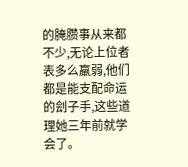的腌臜事从来都不少,无论上位者表多么羸弱,他们都是能支配命运的刽子手,这些道理她三年前就学会了。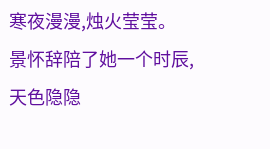寒夜漫漫,烛火莹莹。
景怀辞陪了她一个时辰,天色隐隐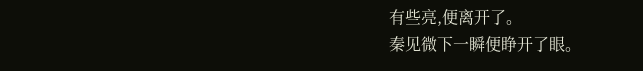有些亮,便离开了。
秦见微下一瞬便睁开了眼。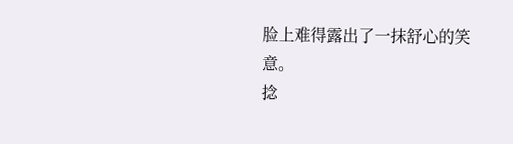脸上难得露出了一抹舒心的笑意。
捻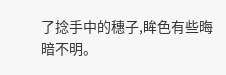了捻手中的穗子,眸色有些晦暗不明。